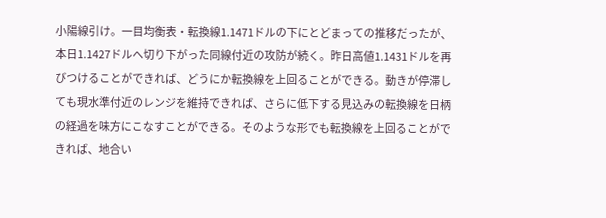小陽線引け。一目均衡表・転換線1.1471ドルの下にとどまっての推移だったが、本日1.1427ドルへ切り下がった同線付近の攻防が続く。昨日高値1.1431ドルを再びつけることができれば、どうにか転換線を上回ることができる。動きが停滞しても現水準付近のレンジを維持できれば、さらに低下する見込みの転換線を日柄の経過を味方にこなすことができる。そのような形でも転換線を上回ることができれば、地合い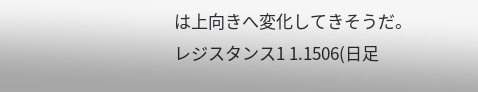は上向きへ変化してきそうだ。
レジスタンス1 1.1506(日足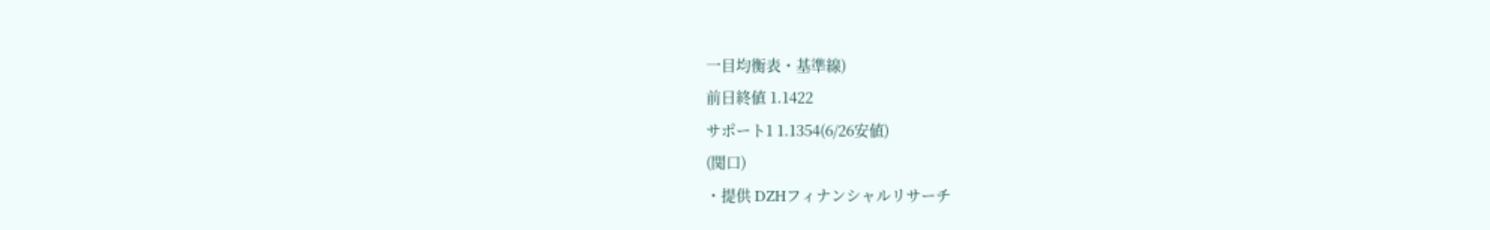一目均衡表・基準線)
前日終値 1.1422
サポート1 1.1354(6/26安値)
(関口)
・提供 DZHフィナンシャルリサーチ